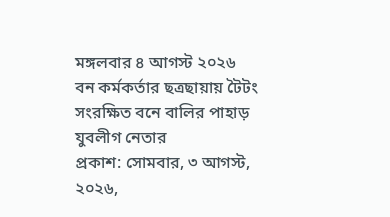মঙ্গলবার ৪ আগস্ট ২০২৬
বন কর্মকর্তার ছত্রছায়ায় টৈটং সংরক্ষিত বনে বালির পাহাড় যুবলীগ নেতার
প্রকাশ: সোমবার, ৩ আগস্ট, ২০২৬,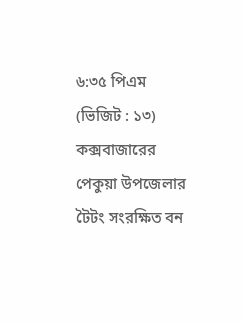৬:৩৫ পিএম   (ভিজিট : ১৩)
কক্সবাজারের পেকুয়া উপজেলার টৈটং সংরক্ষিত বন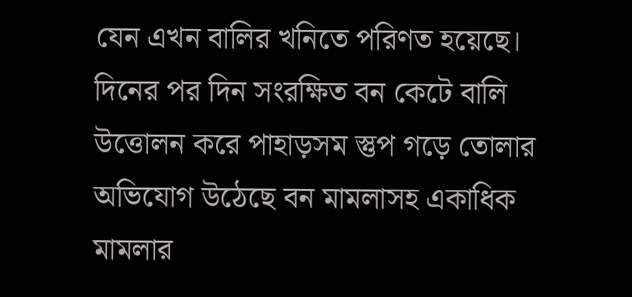যেন এখন বালির খনিতে পরিণত হয়েছে। দিনের পর দিন সংরক্ষিত বন কেটে বালি উত্তোলন করে পাহাড়সম স্তুপ গড়ে তোলার অভিযোগ উঠেছে বন মামলাসহ একাধিক মামলার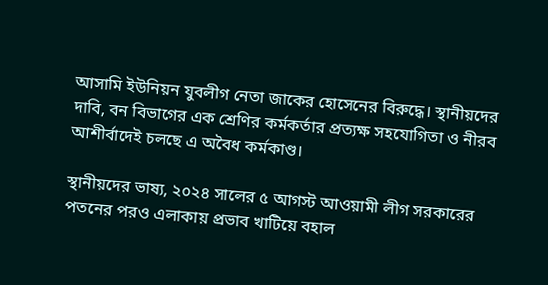আসামি ইউনিয়ন যুবলীগ নেতা জাকের হোসেনের বিরুদ্ধে। স্থানীয়দের দাবি, বন বিভাগের এক শ্রেণির কর্মকর্তার প্রত্যক্ষ সহযোগিতা ও নীরব আশীর্বাদেই চলছে এ অবৈধ কর্মকাণ্ড।

স্থানীয়দের ভাষ্য, ২০২৪ সালের ৫ আগস্ট আওয়ামী লীগ সরকারের পতনের পরও এলাকায় প্রভাব খাটিয়ে বহাল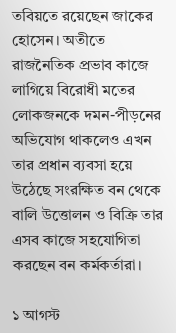তবিয়তে রয়েছেন জাকের হোসেন। অতীতে রাজনৈতিক প্রভাব কাজে লাগিয়ে বিরোধী মতের লোকজনকে দমন-পীড়নের অভিযোগ থাকলেও এখন তার প্রধান ব্যবসা হয়ে উঠেছে সংরক্ষিত বন থেকে বালি উত্তোলন ও বিক্রি তার এসব কাজে সহযোগিতা করছেন বন কর্মকর্তারা।

১ আগস্ট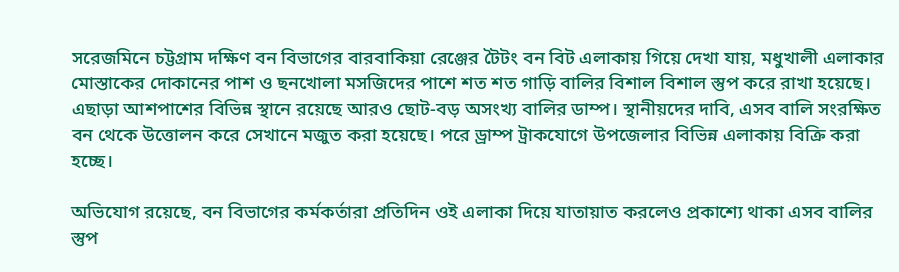সরেজমিনে চট্টগ্রাম দক্ষিণ বন বিভাগের বারবাকিয়া রেঞ্জের টৈটং বন বিট এলাকায় গিয়ে দেখা যায়, মধুখালী এলাকার মোস্তাকের দোকানের পাশ ও ছনখোলা মসজিদের পাশে শত শত গাড়ি বালির বিশাল বিশাল স্তুপ করে রাখা হয়েছে। এছাড়া আশপাশের বিভিন্ন স্থানে রয়েছে আরও ছোট-বড় অসংখ্য বালির ডাম্প। স্থানীয়দের দাবি, এসব বালি সংরক্ষিত বন থেকে উত্তোলন করে সেখানে মজুত করা হয়েছে। পরে ড্রাম্প ট্রাকযোগে উপজেলার বিভিন্ন এলাকায় বিক্রি করা হচ্ছে।

অভিযোগ রয়েছে, বন বিভাগের কর্মকর্তারা প্রতিদিন ওই এলাকা দিয়ে যাতায়াত করলেও প্রকাশ্যে থাকা এসব বালির স্তুপ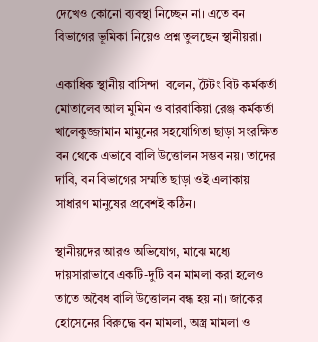দেখেও কোনো ব্যবস্থা নিচ্ছেন না। এতে বন বিভাগের ভূমিকা নিয়েও প্রশ্ন তুলছেন স্থানীয়রা।

একাধিক স্থানীয় বাসিন্দা  বলেন, টৈটং বিট কর্মকর্তা মোতালেব আল মুমিন ও বারবাকিয়া রেঞ্জ কর্মকর্তা খালেকুজ্জামান মামুনের সহযোগিতা ছাড়া সংরক্ষিত বন থেকে এভাবে বালি উত্তোলন সম্ভব নয়। তাদের দাবি, বন বিভাগের সম্মতি ছাড়া ওই এলাকায় সাধারণ মানুষের প্রবেশই কঠিন।

স্থানীয়দের আরও অভিযোগ, মাঝে মধ্যে দায়সারাভাবে একটি-দুটি বন মামলা করা হলেও তাতে অবৈধ বালি উত্তোলন বন্ধ হয় না। জাকের হোসেনের বিরুদ্ধে বন মামলা, অস্ত্র মামলা ও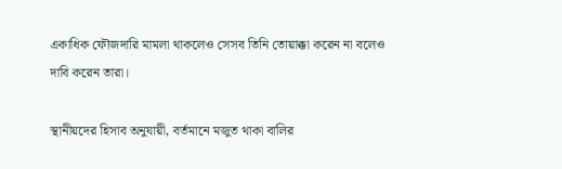একাধিক ফৌজদারি মামলা থাকলেও সেসব তিনি তোয়াক্কা করেন না বলেও দাবি করেন তারা।

স্থানীয়দের হিসাব অনুযায়ী, বর্তমানে মজুত থাকা বালির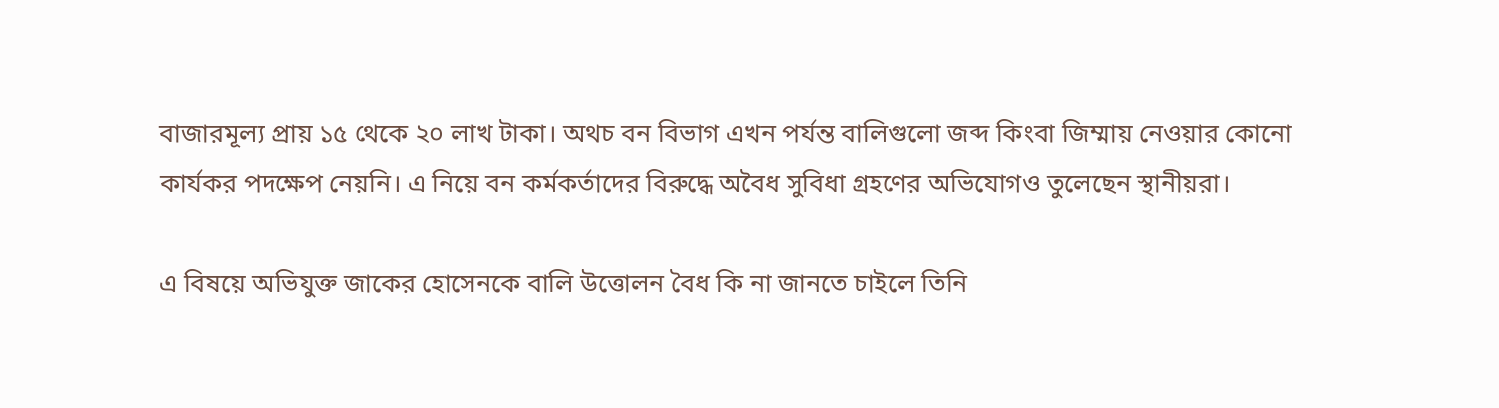বাজারমূল্য প্রায় ১৫ থেকে ২০ লাখ টাকা। অথচ বন বিভাগ এখন পর্যন্ত বালিগুলো জব্দ কিংবা জিম্মায় নেওয়ার কোনো কার্যকর পদক্ষেপ নেয়নি। এ নিয়ে বন কর্মকর্তাদের বিরুদ্ধে অবৈধ সুবিধা গ্রহণের অভিযোগও তুলেছেন স্থানীয়রা।

এ বিষয়ে অভিযুক্ত জাকের হোসেনকে বালি উত্তোলন বৈধ কি না জানতে চাইলে তিনি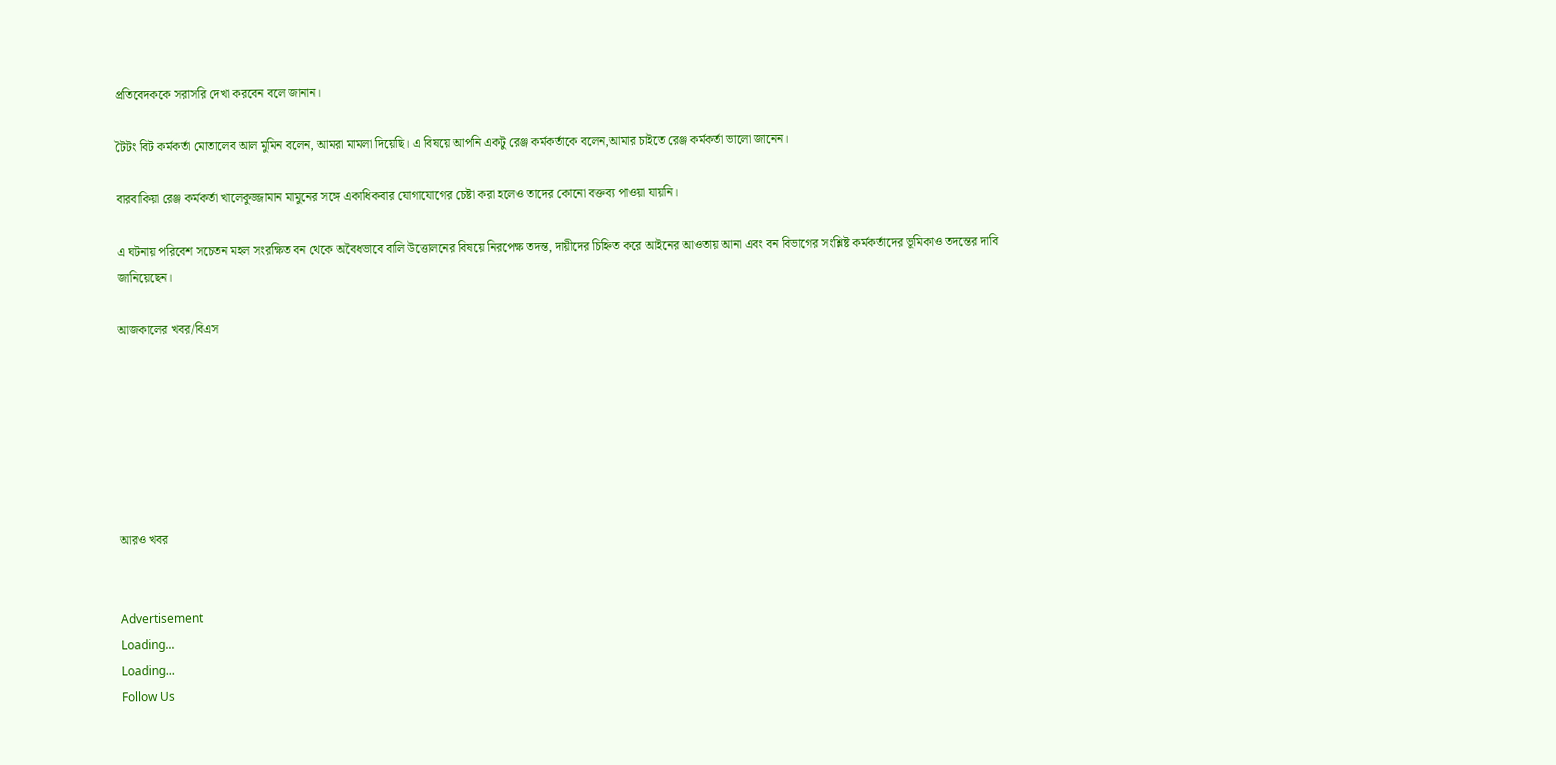প্রতিবেদককে সরাসরি দেখা করবেন বলে জানান।

টৈটং বিট কর্মকর্তা মোতালেব আল মুমিন বলেন, আমরা মামলা দিয়েছি। এ বিষয়ে আপনি একটু রেঞ্জ কর্মকর্তাকে বলেন,আমার চাইতে রেঞ্জ কর্মকর্তা ভালো জানেন।

বারবাকিয়া রেঞ্জ কর্মকর্তা খালেকুজ্জামান মামুনের সঙ্গে একাধিকবার যোগাযোগের চেষ্টা করা হলেও তাদের কোনো বক্তব্য পাওয়া যায়নি।

এ ঘটনায় পরিবেশ সচেতন মহল সংরক্ষিত বন থেকে অবৈধভাবে বালি উত্তোলনের বিষয়ে নিরপেক্ষ তদন্ত, দায়ীদের চিহ্নিত করে আইনের আওতায় আনা এবং বন বিভাগের সংশ্লিষ্ট কর্মকর্তাদের ভূমিকাও তদন্তের দাবি জানিয়েছেন।

আজকালের খবর/বিএস







আরও খবর


Advertisement
Loading...
Loading...
Follow Us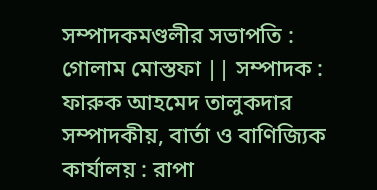সম্পাদকমণ্ডলীর সভাপতি : গোলাম মোস্তফা || সম্পাদক : ফারুক আহমেদ তালুকদার
সম্পাদকীয়, বার্তা ও বাণিজ্যিক কার্যালয় : রাপা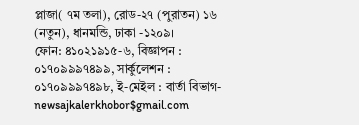প্লাজা( ৭ম তলা), রোড-২৭ (পুরাতন) ১৬ (নতুন), ধানমন্ডি, ঢাকা -১২০৯।
ফোন: ৪১০২১৯১৫-৬, বিজ্ঞাপন : ০১৭০৯৯৯৭৪৯৯, সার্কুলেশন : ০১৭০৯৯৯৭৪৯৮, ই-মেইল : বার্তা বিভাগ- newsajkalerkhobor$gmail.com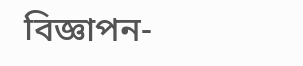বিজ্ঞাপন-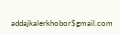addajkalerkhobor$gmail.com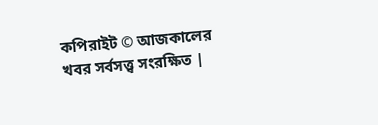কপিরাইট © আজকালের খবর সর্বসত্ত্ব সংরক্ষিত |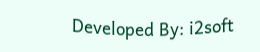Developed By: i2soft